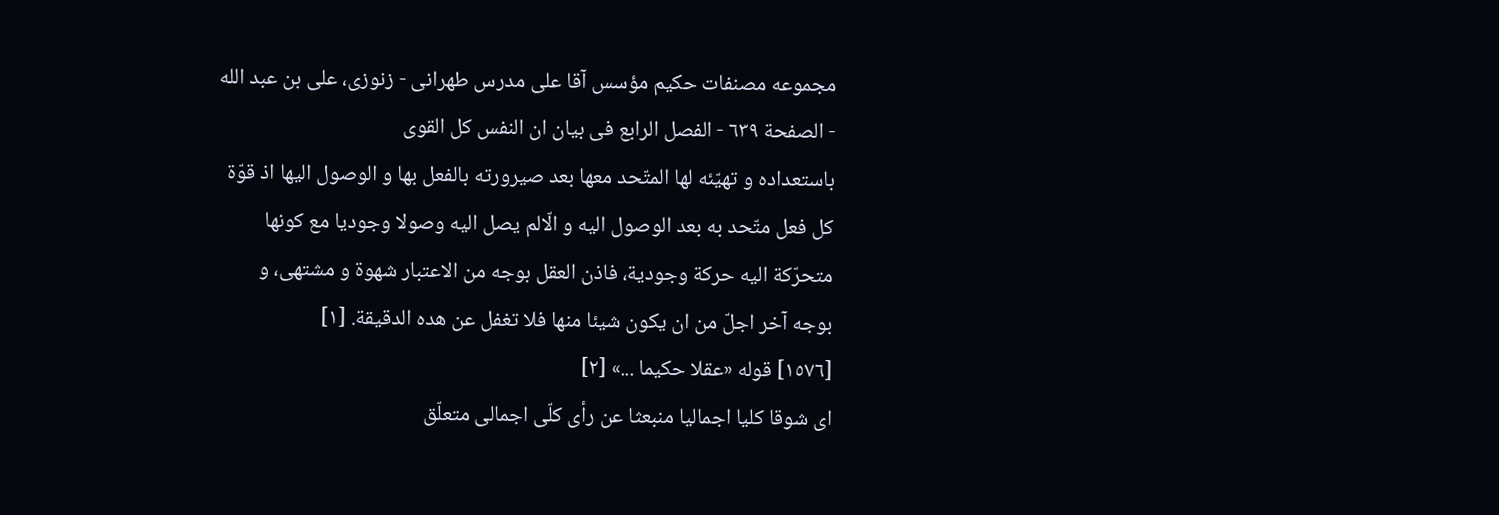مجموعه مصنفات حكيم مؤسس آقا على مدرس طهرانى - زنوزى، على بن عبد الله - الصفحة ٦٣٩ - الفصل الرابع فى بيان ان النفس كل القوى
باستعداده و تهيّئه لها المتّحد معها بعد صيرورته بالفعل بها و الوصول اليها اذ قوّة كل فعل متّحد به بعد الوصول اليه و الّالم يصل اليه وصولا وجوديا مع كونها متحرّكة اليه حركة وجودية، فاذن العقل بوجه من الاعتبار شهوة و مشتهى، و بوجه آخر اجلّ من ان يكون شيئا منها فلا تغفل عن هده الدقيقة. [١]
[١٥٧٦] قوله «عقلا حكيما ...» [٢]
اى شوقا كليا اجماليا منبعثا عن رأى كلّى اجمالى متعلّق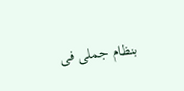بنظام جملى فى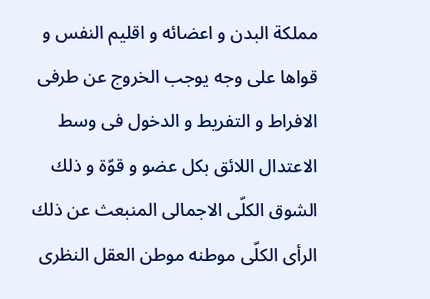مملكة البدن و اعضائه و اقليم النفس و قواها على وجه يوجب الخروج عن طرفى الافراط و التفريط و الدخول فى وسط الاعتدال اللائق بكل عضو و قوّة و ذلك الشوق الكلّى الاجمالى المنبعث عن ذلك الرأى الكلّى موطنه موطن العقل النظرى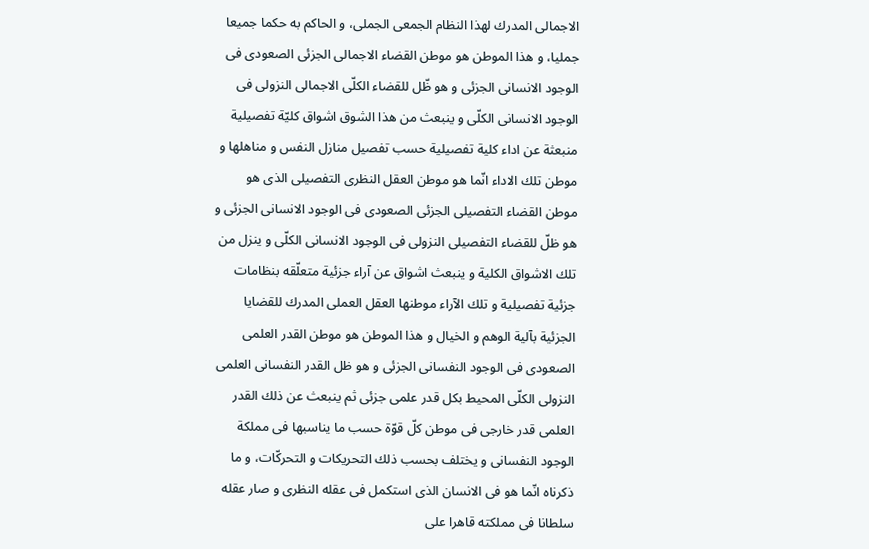الاجمالى المدرك لهذا النظام الجمعى الجملى، و الحاكم به حكما جميعا جمليا، و هذا الموطن هو موطن القضاء الاجمالى الجزئى الصعودى فى الوجود الانسانى الجزئى و هو ظّل للقضاء الكلّى الاجمالى النزولى فى الوجود الانسانى الكلّى و ينبعث من هذا الشوق اشواق كليّة تفصيلية منبعثة عن اداء كلية تفصيلية حسب تفصيل منازل النفس و مناهلها و موطن تلك الاداء انّما هو موطن العقل النظرى التفصيلى الذى هو موطن القضاء التفصيلى الجزئى الصعودى فى الوجود الانسانى الجزئى و هو ظلّ للقضاء التفصيلى النزولى فى الوجود الانسانى الكلّى و ينزل من تلك الاشواق الكلية و ينبعث اشواق عن آراء جزئية متعلّقه بنظامات جزئية تفصيلية و تلك الآراء موطنها العقل العملى المدرك للقضايا الجزئية بآلية الوهم و الخيال و هذا الموطن هو موطن القدر العلمى الصعودى فى الوجود النفسانى الجزئى و هو ظل القدر النفسانى العلمى النزولى الكلّى المحيط بكل قدر علمى جزئى ثم ينبعث عن ذلك القدر العلمى قدر خارجى فى موطن كلّ قوّة حسب ما يناسبها فى مملكة الوجود النفسانى و يختلف بحسب ذلك التحريكات و التحركّات، و ما ذكرناه انّما هو فى الانسان الذى استكمل فى عقله النظرى و صار عقله سلطانا فى مملكته قاهرا على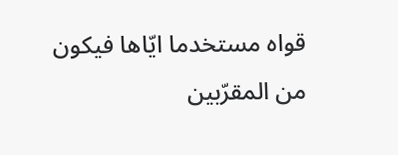قواه مستخدما ايّاها فيكون من المقرّبين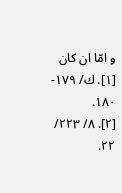و امّا ان كان
[١]. ك/ ١٧٩- ١٨٠.
[٢]. ٨/ ٢٢٣/ ٢٢.